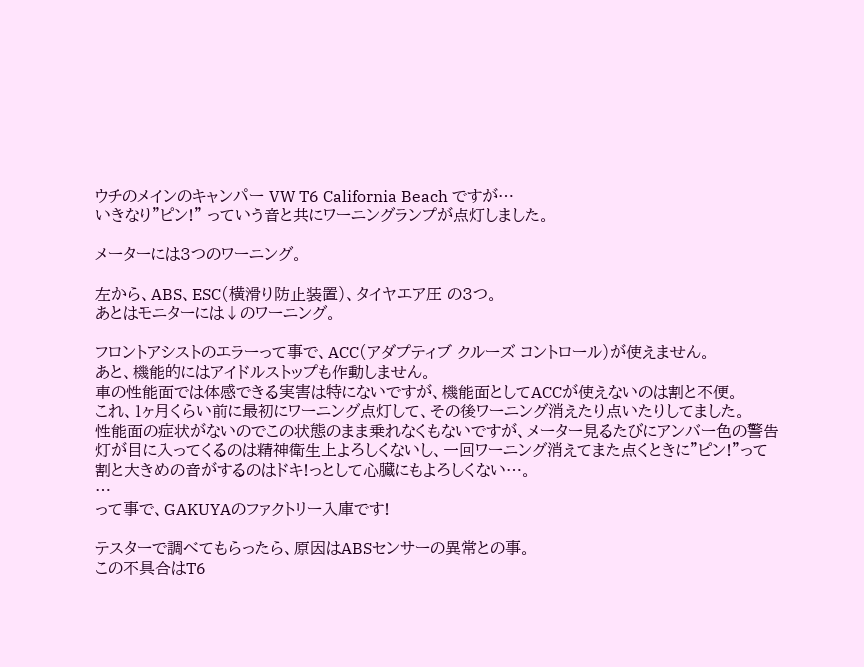ウチのメインのキャンパー VW T6 California Beach ですが…
いきなり"ピン!" っていう音と共にワーニングランプが点灯しました。

メーターには3つのワーニング。

左から、ABS、ESC(横滑り防止装置)、タイヤエア圧 の3つ。
あとはモニターには↓のワーニング。

フロントアシストのエラーって事で、ACC(アダプティブ クルーズ コントロール)が使えません。
あと、機能的にはアイドルストップも作動しません。
車の性能面では体感できる実害は特にないですが、機能面としてACCが使えないのは割と不便。
これ、1ヶ月くらい前に最初にワーニング点灯して、その後ワーニング消えたり点いたりしてました。
性能面の症状がないのでこの状態のまま乗れなくもないですが、メーター見るたびにアンバー色の警告灯が目に入ってくるのは精神衛生上よろしくないし、一回ワーニング消えてまた点くときに"ピン!"って割と大きめの音がするのはドキ!っとして心臓にもよろしくない…。
…
って事で、GAKUYAのファクトリー入庫です!

テスターで調べてもらったら、原因はABSセンサーの異常との事。
この不具合はT6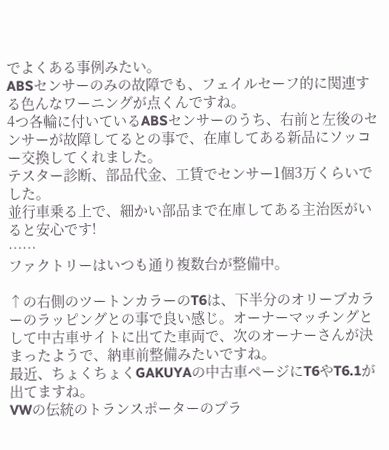でよくある事例みたい。
ABSセンサーのみの故障でも、フェイルセーフ的に関連する色んなワーニングが点くんですね。
4つ各輪に付いているABSセンサーのうち、右前と左後のセンサーが故障してるとの事で、在庫してある新品にソッコー交換してくれました。
テスター診断、部品代金、工賃でセンサー1個3万くらいでした。
並行車乗る上で、細かい部品まで在庫してある主治医がいると安心です!
……
ファクトリーはいつも通り複数台が整備中。

↑の右側のツートンカラーのT6は、下半分のオリーブカラーのラッピングとの事で良い感じ。オーナーマッチングとして中古車サイトに出てた車両で、次のオーナーさんが決まったようで、納車前整備みたいですね。
最近、ちょくちょくGAKUYAの中古車ページにT6やT6.1が出てますね。
VWの伝統のトランスポーターのプラ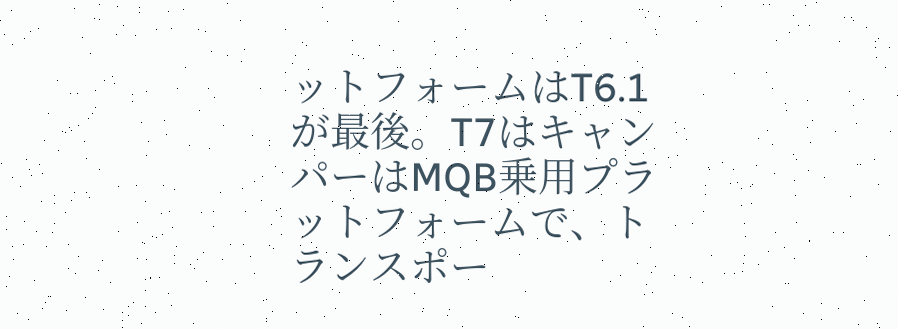ットフォームはT6.1が最後。T7はキャンパーはMQB乗用プラットフォームで、トランスポー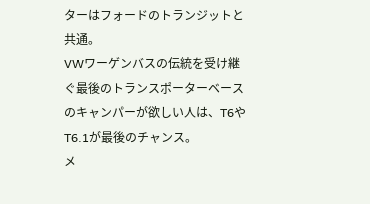ターはフォードのトランジットと共通。
VWワーゲンバスの伝統を受け継ぐ最後のトランスポーターベースのキャンパーが欲しい人は、T6やT6.1が最後のチャンス。
メ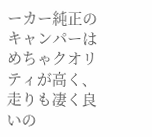ーカー純正のキャンパーはめちゃクオリティが高く、走りも凄く良いの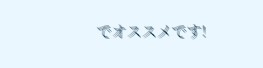でオススメです!